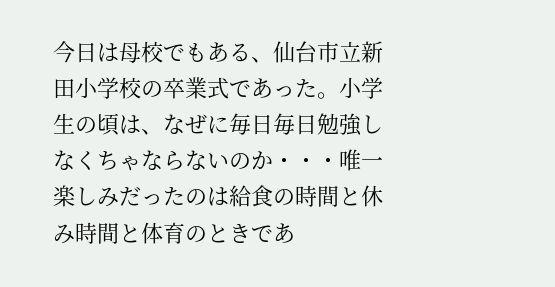今日は母校でもある、仙台市立新田小学校の卒業式であった。小学生の頃は、なぜに毎日毎日勉強しなくちゃならないのか・・・唯一楽しみだったのは給食の時間と休み時間と体育のときであ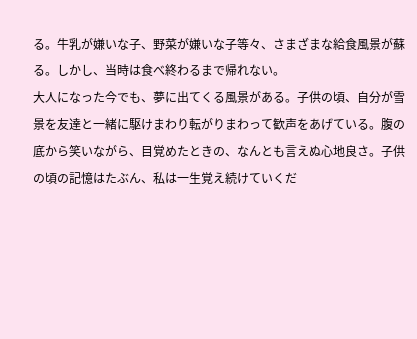る。牛乳が嫌いな子、野菜が嫌いな子等々、さまざまな給食風景が蘇る。しかし、当時は食べ終わるまで帰れない。
大人になった今でも、夢に出てくる風景がある。子供の頃、自分が雪景を友達と一緒に駆けまわり転がりまわって歓声をあげている。腹の底から笑いながら、目覚めたときの、なんとも言えぬ心地良さ。子供の頃の記憶はたぶん、私は一生覚え続けていくだ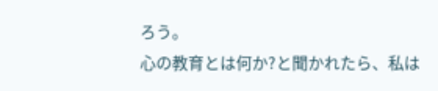ろう。
心の教育とは何か?と聞かれたら、私は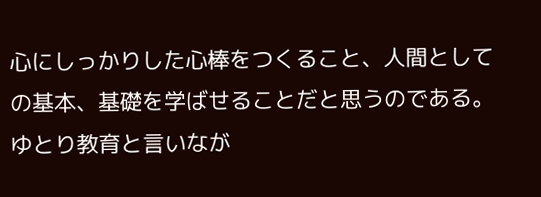心にしっかりした心棒をつくること、人間としての基本、基礎を学ばせることだと思うのである。ゆとり教育と言いなが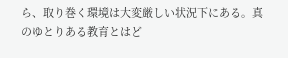ら、取り巻く環境は大変厳しい状況下にある。真のゆとりある教育とはど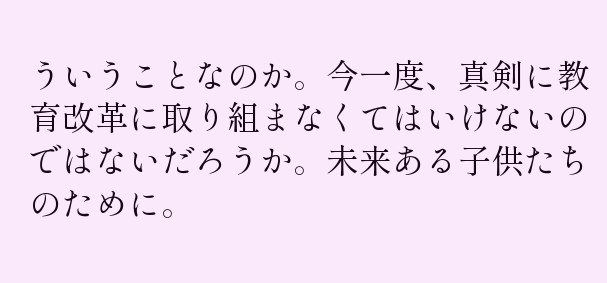ういうことなのか。今一度、真剣に教育改革に取り組まなくてはいけないのではないだろうか。未来ある子供たちのために。